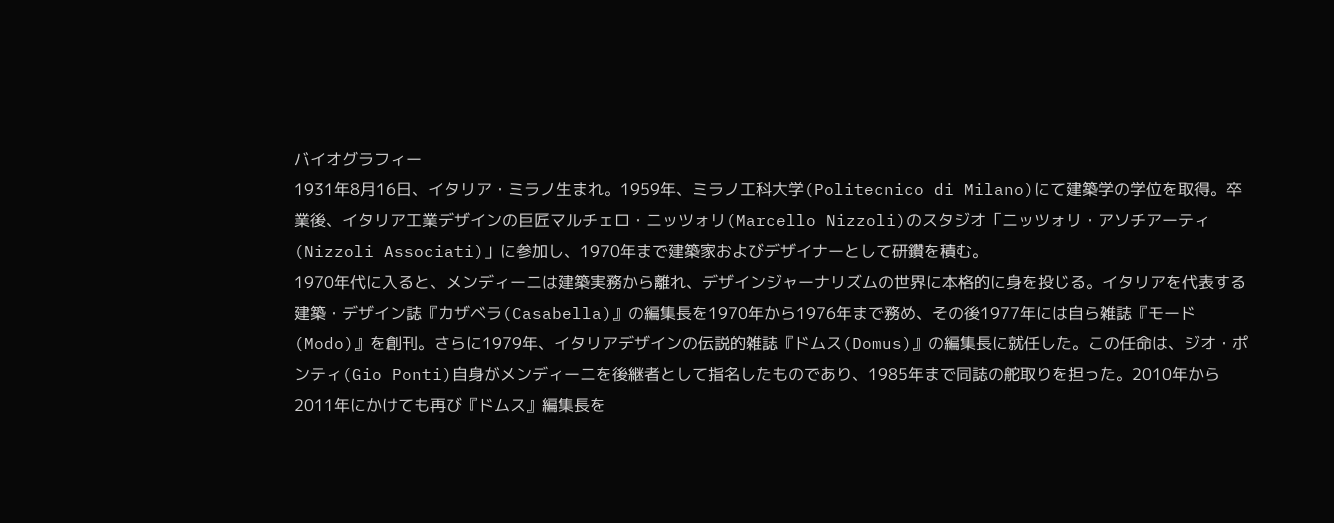バイオグラフィー
1931年8月16日、イタリア・ミラノ生まれ。1959年、ミラノ工科大学(Politecnico di Milano)にて建築学の学位を取得。卒業後、イタリア工業デザインの巨匠マルチェロ・ニッツォリ(Marcello Nizzoli)のスタジオ「ニッツォリ・アソチアーティ(Nizzoli Associati)」に参加し、1970年まで建築家およびデザイナーとして研鑽を積む。
1970年代に入ると、メンディーニは建築実務から離れ、デザインジャーナリズムの世界に本格的に身を投じる。イタリアを代表する建築・デザイン誌『カザベラ(Casabella)』の編集長を1970年から1976年まで務め、その後1977年には自ら雑誌『モード(Modo)』を創刊。さらに1979年、イタリアデザインの伝説的雑誌『ドムス(Domus)』の編集長に就任した。この任命は、ジオ・ポンティ(Gio Ponti)自身がメンディーニを後継者として指名したものであり、1985年まで同誌の舵取りを担った。2010年から2011年にかけても再び『ドムス』編集長を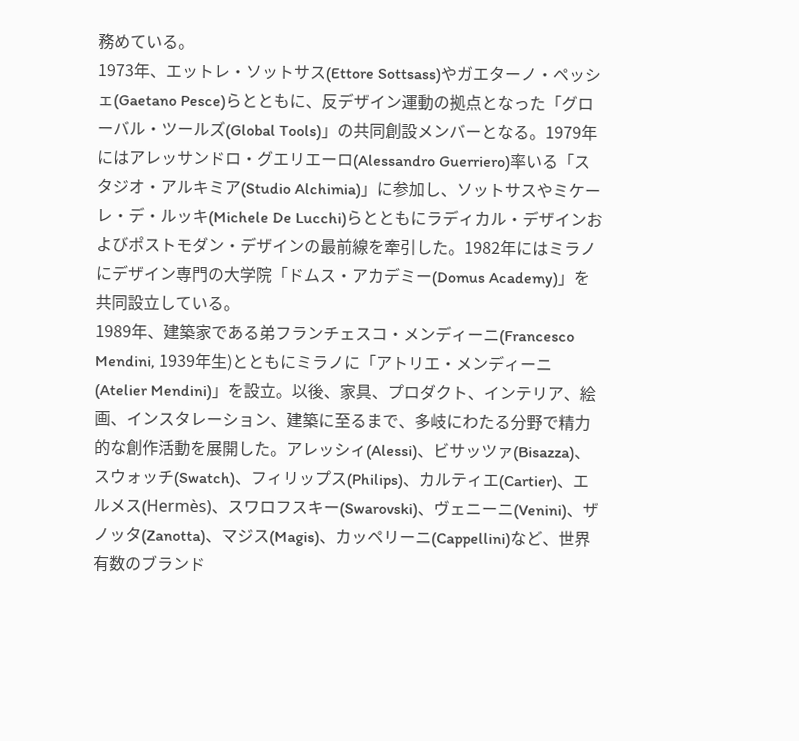務めている。
1973年、エットレ・ソットサス(Ettore Sottsass)やガエターノ・ペッシェ(Gaetano Pesce)らとともに、反デザイン運動の拠点となった「グローバル・ツールズ(Global Tools)」の共同創設メンバーとなる。1979年にはアレッサンドロ・グエリエーロ(Alessandro Guerriero)率いる「スタジオ・アルキミア(Studio Alchimia)」に参加し、ソットサスやミケーレ・デ・ルッキ(Michele De Lucchi)らとともにラディカル・デザインおよびポストモダン・デザインの最前線を牽引した。1982年にはミラノにデザイン専門の大学院「ドムス・アカデミー(Domus Academy)」を共同設立している。
1989年、建築家である弟フランチェスコ・メンディーニ(Francesco Mendini, 1939年生)とともにミラノに「アトリエ・メンディーニ(Atelier Mendini)」を設立。以後、家具、プロダクト、インテリア、絵画、インスタレーション、建築に至るまで、多岐にわたる分野で精力的な創作活動を展開した。アレッシィ(Alessi)、ビサッツァ(Bisazza)、スウォッチ(Swatch)、フィリップス(Philips)、カルティエ(Cartier)、エルメス(Hermès)、スワロフスキー(Swarovski)、ヴェニーニ(Venini)、ザノッタ(Zanotta)、マジス(Magis)、カッペリーニ(Cappellini)など、世界有数のブランド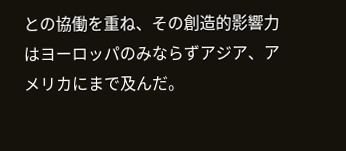との協働を重ね、その創造的影響力はヨーロッパのみならずアジア、アメリカにまで及んだ。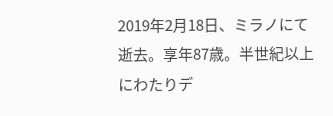2019年2月18日、ミラノにて逝去。享年87歳。半世紀以上にわたりデ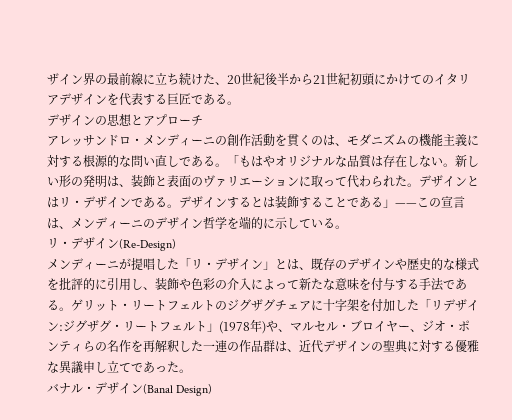ザイン界の最前線に立ち続けた、20世紀後半から21世紀初頭にかけてのイタリアデザインを代表する巨匠である。
デザインの思想とアプローチ
アレッサンドロ・メンディーニの創作活動を貫くのは、モダニズムの機能主義に対する根源的な問い直しである。「もはやオリジナルな品質は存在しない。新しい形の発明は、装飾と表面のヴァリエーションに取って代わられた。デザインとはリ・デザインである。デザインするとは装飾することである」——この宣言は、メンディーニのデザイン哲学を端的に示している。
リ・デザイン(Re-Design)
メンディーニが提唱した「リ・デザイン」とは、既存のデザインや歴史的な様式を批評的に引用し、装飾や色彩の介入によって新たな意味を付与する手法である。ゲリット・リートフェルトのジグザグチェアに十字架を付加した「リデザイン:ジグザグ・リートフェルト」(1978年)や、マルセル・ブロイヤー、ジオ・ポンティらの名作を再解釈した一連の作品群は、近代デザインの聖典に対する優雅な異議申し立てであった。
バナル・デザイン(Banal Design)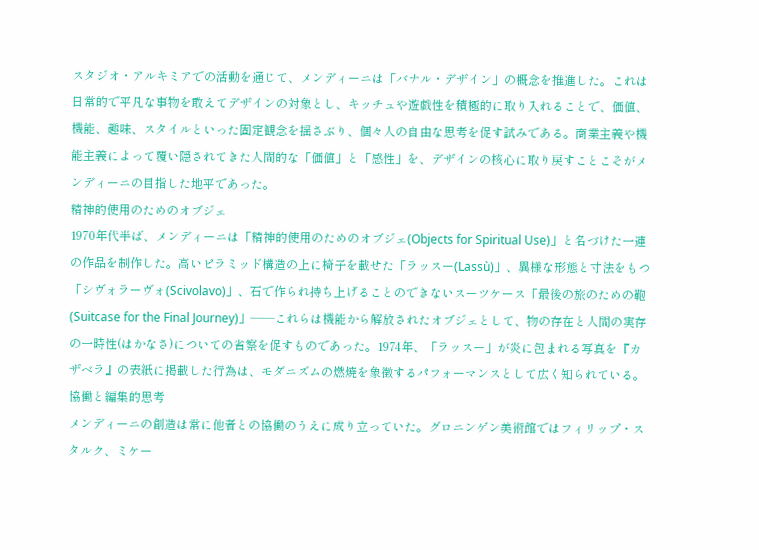スタジオ・アルキミアでの活動を通じて、メンディーニは「バナル・デザイン」の概念を推進した。これは日常的で平凡な事物を敢えてデザインの対象とし、キッチュや遊戯性を積極的に取り入れることで、価値、機能、趣味、スタイルといった固定観念を揺さぶり、個々人の自由な思考を促す試みである。商業主義や機能主義によって覆い隠されてきた人間的な「価値」と「感性」を、デザインの核心に取り戻すことこそがメンディーニの目指した地平であった。
精神的使用のためのオブジェ
1970年代半ば、メンディーニは「精神的使用のためのオブジェ(Objects for Spiritual Use)」と名づけた一連の作品を制作した。高いピラミッド構造の上に椅子を載せた「ラッスー(Lassù)」、異様な形態と寸法をもつ「シヴォラーヴォ(Scivolavo)」、石で作られ持ち上げることのできないスーツケース「最後の旅のための鞄(Suitcase for the Final Journey)」——これらは機能から解放されたオブジェとして、物の存在と人間の実存の一時性(はかなさ)についての省察を促すものであった。1974年、「ラッスー」が炎に包まれる写真を『カザベラ』の表紙に掲載した行為は、モダニズムの燃焼を象徴するパフォーマンスとして広く知られている。
協働と編集的思考
メンディーニの創造は常に他者との協働のうえに成り立っていた。グロニンゲン美術館ではフィリップ・スタルク、ミケー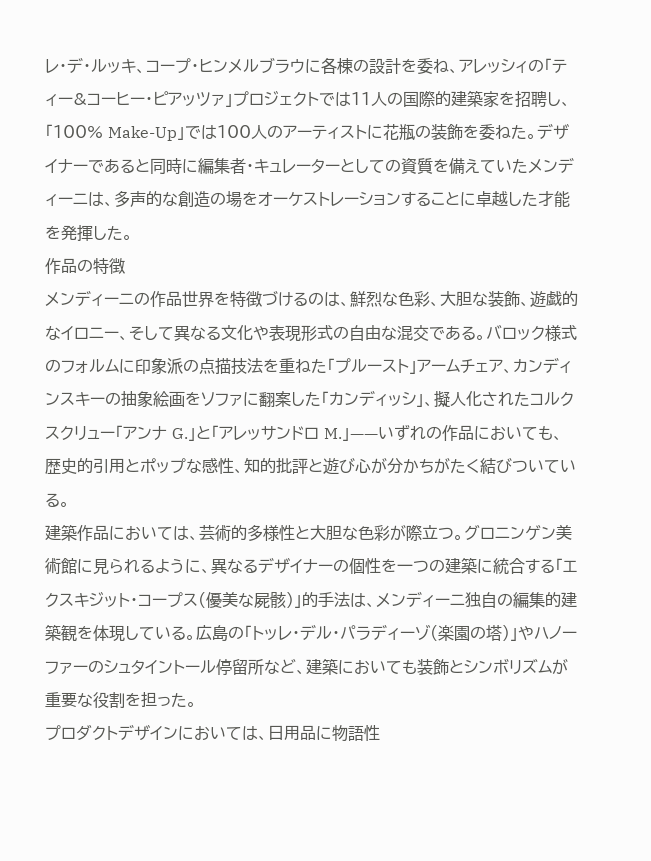レ・デ・ルッキ、コープ・ヒンメルブラウに各棟の設計を委ね、アレッシィの「ティー&コーヒー・ピアッツァ」プロジェクトでは11人の国際的建築家を招聘し、「100% Make-Up」では100人のアーティストに花瓶の装飾を委ねた。デザイナーであると同時に編集者・キュレーターとしての資質を備えていたメンディーニは、多声的な創造の場をオーケストレーションすることに卓越した才能を発揮した。
作品の特徴
メンディーニの作品世界を特徴づけるのは、鮮烈な色彩、大胆な装飾、遊戯的なイロニー、そして異なる文化や表現形式の自由な混交である。バロック様式のフォルムに印象派の点描技法を重ねた「プルースト」アームチェア、カンディンスキーの抽象絵画をソファに翻案した「カンディッシ」、擬人化されたコルクスクリュー「アンナ G.」と「アレッサンドロ M.」——いずれの作品においても、歴史的引用とポップな感性、知的批評と遊び心が分かちがたく結びついている。
建築作品においては、芸術的多様性と大胆な色彩が際立つ。グロニンゲン美術館に見られるように、異なるデザイナーの個性を一つの建築に統合する「エクスキジット・コープス(優美な屍骸)」的手法は、メンディーニ独自の編集的建築観を体現している。広島の「トッレ・デル・パラディーゾ(楽園の塔)」やハノーファーのシュタイントール停留所など、建築においても装飾とシンボリズムが重要な役割を担った。
プロダクトデザインにおいては、日用品に物語性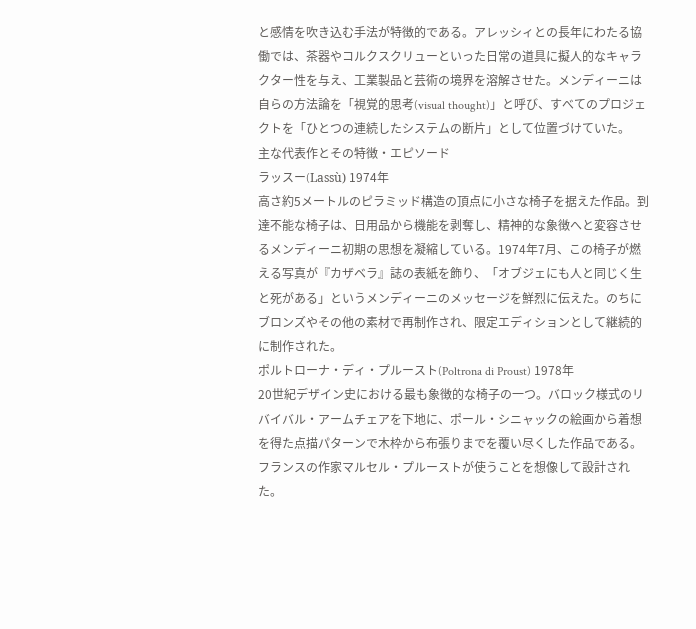と感情を吹き込む手法が特徴的である。アレッシィとの長年にわたる協働では、茶器やコルクスクリューといった日常の道具に擬人的なキャラクター性を与え、工業製品と芸術の境界を溶解させた。メンディーニは自らの方法論を「視覚的思考(visual thought)」と呼び、すべてのプロジェクトを「ひとつの連続したシステムの断片」として位置づけていた。
主な代表作とその特徴・エピソード
ラッスー(Lassù) 1974年
高さ約5メートルのピラミッド構造の頂点に小さな椅子を据えた作品。到達不能な椅子は、日用品から機能を剥奪し、精神的な象徴へと変容させるメンディーニ初期の思想を凝縮している。1974年7月、この椅子が燃える写真が『カザベラ』誌の表紙を飾り、「オブジェにも人と同じく生と死がある」というメンディーニのメッセージを鮮烈に伝えた。のちにブロンズやその他の素材で再制作され、限定エディションとして継続的に制作された。
ポルトローナ・ディ・プルースト(Poltrona di Proust) 1978年
20世紀デザイン史における最も象徴的な椅子の一つ。バロック様式のリバイバル・アームチェアを下地に、ポール・シニャックの絵画から着想を得た点描パターンで木枠から布張りまでを覆い尽くした作品である。フランスの作家マルセル・プルーストが使うことを想像して設計された。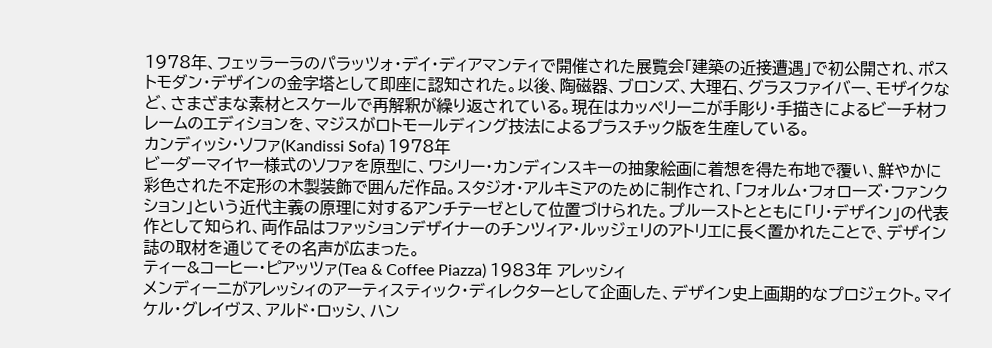1978年、フェッラーラのパラッツォ・デイ・ディアマンティで開催された展覧会「建築の近接遭遇」で初公開され、ポストモダン・デザインの金字塔として即座に認知された。以後、陶磁器、ブロンズ、大理石、グラスファイバー、モザイクなど、さまざまな素材とスケールで再解釈が繰り返されている。現在はカッペリーニが手彫り・手描きによるビーチ材フレームのエディションを、マジスがロトモールディング技法によるプラスチック版を生産している。
カンディッシ・ソファ(Kandissi Sofa) 1978年
ビーダーマイヤー様式のソファを原型に、ワシリー・カンディンスキーの抽象絵画に着想を得た布地で覆い、鮮やかに彩色された不定形の木製装飾で囲んだ作品。スタジオ・アルキミアのために制作され、「フォルム・フォローズ・ファンクション」という近代主義の原理に対するアンチテーゼとして位置づけられた。プルーストとともに「リ・デザイン」の代表作として知られ、両作品はファッションデザイナーのチンツィア・ルッジェリのアトリエに長く置かれたことで、デザイン誌の取材を通じてその名声が広まった。
ティー&コーヒー・ピアッツァ(Tea & Coffee Piazza) 1983年 アレッシィ
メンディーニがアレッシィのアーティスティック・ディレクターとして企画した、デザイン史上画期的なプロジェクト。マイケル・グレイヴス、アルド・ロッシ、ハン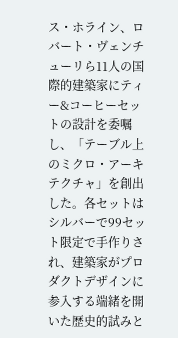ス・ホライン、ロバート・ヴェンチューリら11人の国際的建築家にティー&コーヒーセットの設計を委嘱し、「テーブル上のミクロ・アーキテクチャ」を創出した。各セットはシルバーで99セット限定で手作りされ、建築家がプロダクトデザインに参入する端緒を開いた歴史的試みと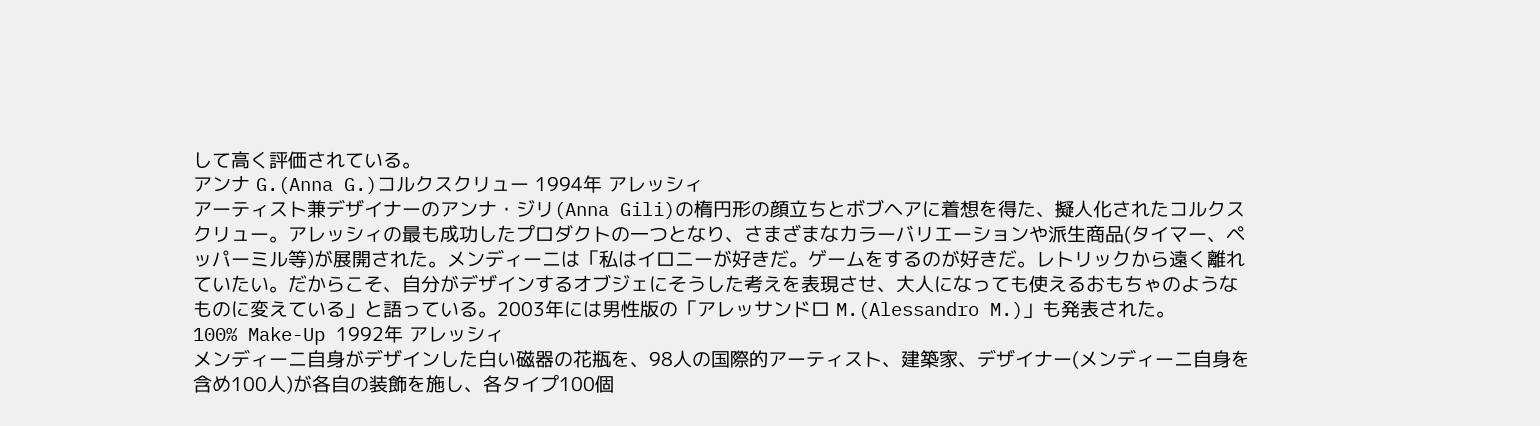して高く評価されている。
アンナ G.(Anna G.)コルクスクリュー 1994年 アレッシィ
アーティスト兼デザイナーのアンナ・ジリ(Anna Gili)の楕円形の顔立ちとボブヘアに着想を得た、擬人化されたコルクスクリュー。アレッシィの最も成功したプロダクトの一つとなり、さまざまなカラーバリエーションや派生商品(タイマー、ペッパーミル等)が展開された。メンディーニは「私はイロニーが好きだ。ゲームをするのが好きだ。レトリックから遠く離れていたい。だからこそ、自分がデザインするオブジェにそうした考えを表現させ、大人になっても使えるおもちゃのようなものに変えている」と語っている。2003年には男性版の「アレッサンドロ M.(Alessandro M.)」も発表された。
100% Make-Up 1992年 アレッシィ
メンディーニ自身がデザインした白い磁器の花瓶を、98人の国際的アーティスト、建築家、デザイナー(メンディーニ自身を含め100人)が各自の装飾を施し、各タイプ100個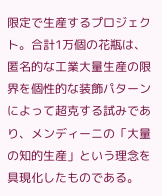限定で生産するプロジェクト。合計1万個の花瓶は、匿名的な工業大量生産の限界を個性的な装飾パターンによって超克する試みであり、メンディーニの「大量の知的生産」という理念を具現化したものである。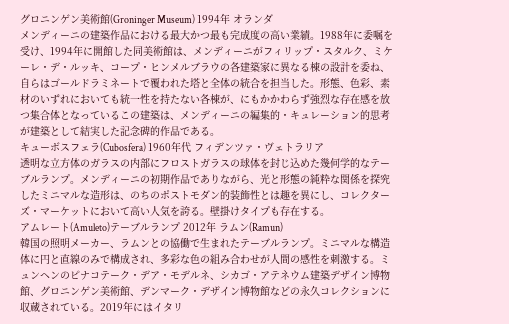グロニンゲン美術館(Groninger Museum) 1994年 オランダ
メンディーニの建築作品における最大かつ最も完成度の高い業績。1988年に委嘱を受け、1994年に開館した同美術館は、メンディーニがフィリップ・スタルク、ミケーレ・デ・ルッキ、コープ・ヒンメルブラウの各建築家に異なる棟の設計を委ね、自らはゴールドラミネートで覆われた塔と全体の統合を担当した。形態、色彩、素材のいずれにおいても統一性を持たない各棟が、にもかかわらず強烈な存在感を放つ集合体となっているこの建築は、メンディーニの編集的・キュレーション的思考が建築として結実した記念碑的作品である。
キューボスフェラ(Cubosfera) 1960年代 フィデンツァ・ヴェトラリア
透明な立方体のガラスの内部にフロストガラスの球体を封じ込めた幾何学的なテーブルランプ。メンディーニの初期作品でありながら、光と形態の純粋な関係を探究したミニマルな造形は、のちのポストモダン的装飾性とは趣を異にし、コレクターズ・マーケットにおいて高い人気を誇る。壁掛けタイプも存在する。
アムレート(Amuleto)テーブルランプ 2012年 ラムン(Ramun)
韓国の照明メーカー、ラムンとの協働で生まれたテーブルランプ。ミニマルな構造体に円と直線のみで構成され、多彩な色の組み合わせが人間の感性を刺激する。ミュンヘンのピナコテーク・デア・モデルネ、シカゴ・アテネウム建築デザイン博物館、グロニンゲン美術館、デンマーク・デザイン博物館などの永久コレクションに収蔵されている。2019年にはイタリ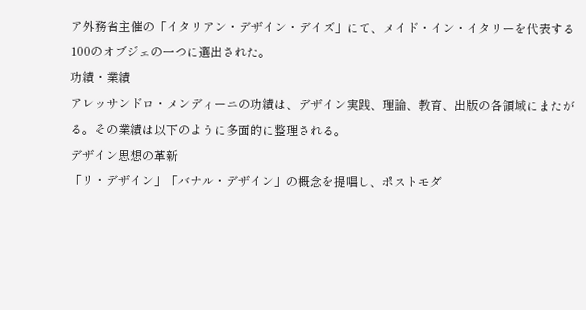ア外務省主催の「イタリアン・デザイン・デイズ」にて、メイド・イン・イタリーを代表する100のオブジェの一つに選出された。
功績・業績
アレッサンドロ・メンディーニの功績は、デザイン実践、理論、教育、出版の各領域にまたがる。その業績は以下のように多面的に整理される。
デザイン思想の革新
「リ・デザイン」「バナル・デザイン」の概念を提唱し、ポストモダ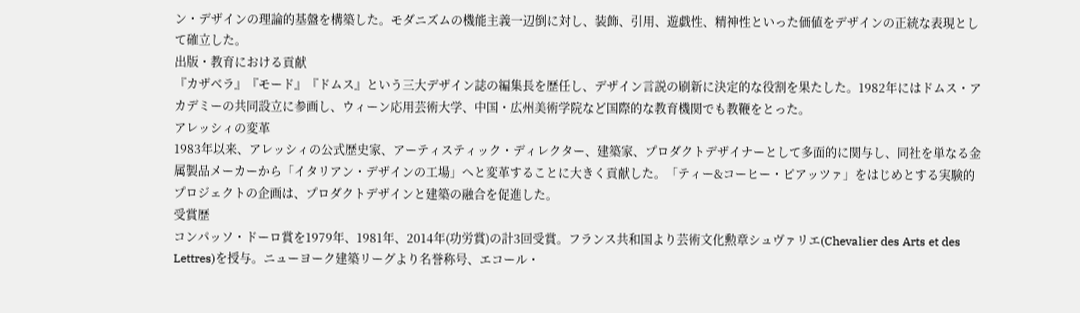ン・デザインの理論的基盤を構築した。モダニズムの機能主義一辺倒に対し、装飾、引用、遊戯性、精神性といった価値をデザインの正統な表現として確立した。
出版・教育における貢献
『カザベラ』『モード』『ドムス』という三大デザイン誌の編集長を歴任し、デザイン言説の刷新に決定的な役割を果たした。1982年にはドムス・アカデミーの共同設立に参画し、ウィーン応用芸術大学、中国・広州美術学院など国際的な教育機関でも教鞭をとった。
アレッシィの変革
1983年以来、アレッシィの公式歴史家、アーティスティック・ディレクター、建築家、プロダクトデザイナーとして多面的に関与し、同社を単なる金属製品メーカーから「イタリアン・デザインの工場」へと変革することに大きく貢献した。「ティー&コーヒー・ピアッツァ」をはじめとする実験的プロジェクトの企画は、プロダクトデザインと建築の融合を促進した。
受賞歴
コンパッソ・ドーロ賞を1979年、1981年、2014年(功労賞)の計3回受賞。フランス共和国より芸術文化勲章シュヴァリエ(Chevalier des Arts et des Lettres)を授与。ニューヨーク建築リーグより名誉称号、エコール・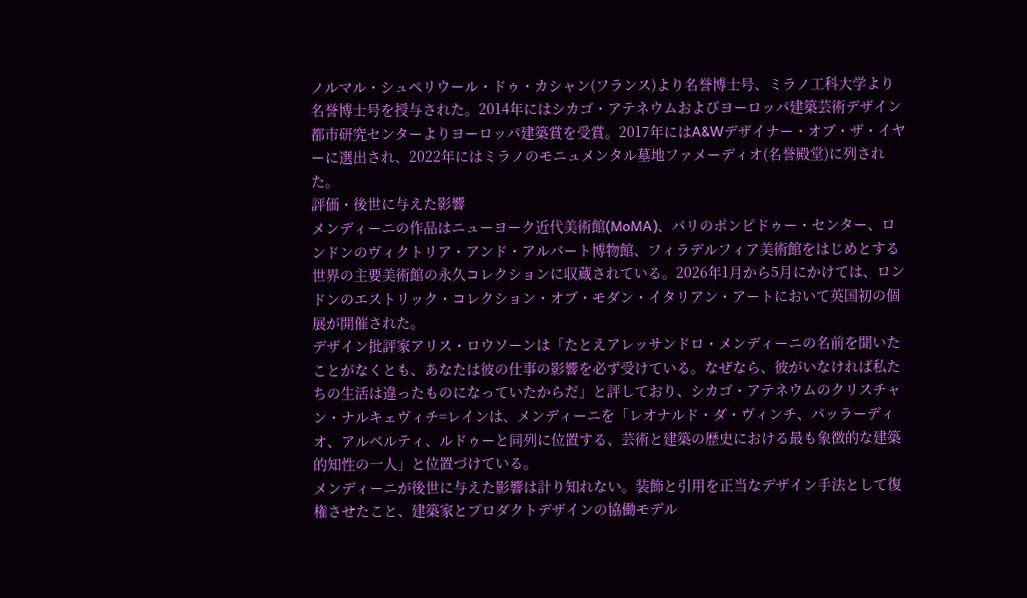ノルマル・シュペリウール・ドゥ・カシャン(フランス)より名誉博士号、ミラノ工科大学より名誉博士号を授与された。2014年にはシカゴ・アテネウムおよびヨーロッパ建築芸術デザイン都市研究センターよりヨーロッパ建築賞を受賞。2017年にはA&Wデザイナー・オブ・ザ・イヤーに選出され、2022年にはミラノのモニュメンタル墓地ファメーディオ(名誉殿堂)に列された。
評価・後世に与えた影響
メンディーニの作品はニューヨーク近代美術館(MoMA)、パリのポンピドゥー・センター、ロンドンのヴィクトリア・アンド・アルバート博物館、フィラデルフィア美術館をはじめとする世界の主要美術館の永久コレクションに収蔵されている。2026年1月から5月にかけては、ロンドンのエストリック・コレクション・オブ・モダン・イタリアン・アートにおいて英国初の個展が開催された。
デザイン批評家アリス・ロウソーンは「たとえアレッサンドロ・メンディーニの名前を聞いたことがなくとも、あなたは彼の仕事の影響を必ず受けている。なぜなら、彼がいなければ私たちの生活は違ったものになっていたからだ」と評しており、シカゴ・アテネウムのクリスチャン・ナルキェヴィチ=レインは、メンディーニを「レオナルド・ダ・ヴィンチ、パッラーディオ、アルベルティ、ルドゥーと同列に位置する、芸術と建築の歴史における最も象徴的な建築的知性の一人」と位置づけている。
メンディーニが後世に与えた影響は計り知れない。装飾と引用を正当なデザイン手法として復権させたこと、建築家とプロダクトデザインの協働モデル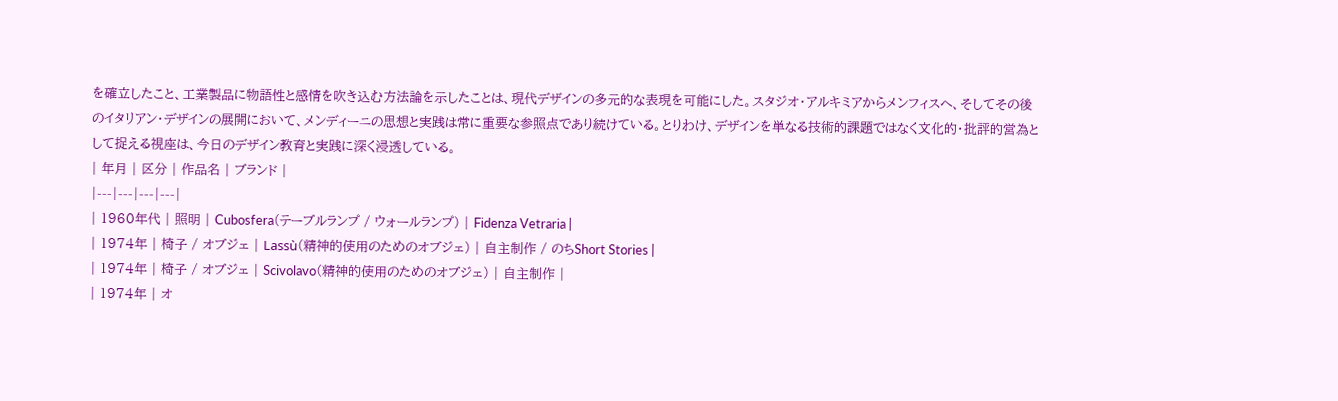を確立したこと、工業製品に物語性と感情を吹き込む方法論を示したことは、現代デザインの多元的な表現を可能にした。スタジオ・アルキミアからメンフィスへ、そしてその後のイタリアン・デザインの展開において、メンディーニの思想と実践は常に重要な参照点であり続けている。とりわけ、デザインを単なる技術的課題ではなく文化的・批評的営為として捉える視座は、今日のデザイン教育と実践に深く浸透している。
| 年月 | 区分 | 作品名 | ブランド |
|---|---|---|---|
| 1960年代 | 照明 | Cubosfera(テーブルランプ / ウォールランプ) | Fidenza Vetraria |
| 1974年 | 椅子 / オブジェ | Lassù(精神的使用のためのオブジェ) | 自主制作 / のちShort Stories |
| 1974年 | 椅子 / オブジェ | Scivolavo(精神的使用のためのオブジェ) | 自主制作 |
| 1974年 | オ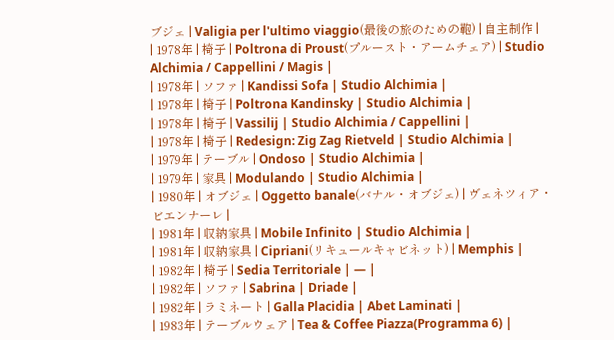ブジェ | Valigia per l'ultimo viaggio(最後の旅のための鞄) | 自主制作 |
| 1978年 | 椅子 | Poltrona di Proust(プルースト・アームチェア) | Studio Alchimia / Cappellini / Magis |
| 1978年 | ソファ | Kandissi Sofa | Studio Alchimia |
| 1978年 | 椅子 | Poltrona Kandinsky | Studio Alchimia |
| 1978年 | 椅子 | Vassilij | Studio Alchimia / Cappellini |
| 1978年 | 椅子 | Redesign: Zig Zag Rietveld | Studio Alchimia |
| 1979年 | テーブル | Ondoso | Studio Alchimia |
| 1979年 | 家具 | Modulando | Studio Alchimia |
| 1980年 | オブジェ | Oggetto banale(バナル・オブジェ) | ヴェネツィア・ビエンナーレ |
| 1981年 | 収納家具 | Mobile Infinito | Studio Alchimia |
| 1981年 | 収納家具 | Cipriani(リキュールキャビネット) | Memphis |
| 1982年 | 椅子 | Sedia Territoriale | — |
| 1982年 | ソファ | Sabrina | Driade |
| 1982年 | ラミネート | Galla Placidia | Abet Laminati |
| 1983年 | テーブルウェア | Tea & Coffee Piazza(Programma 6) |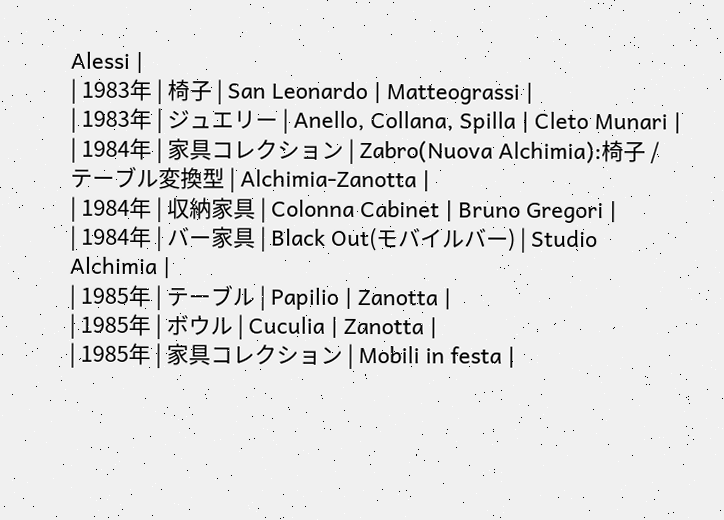Alessi |
| 1983年 | 椅子 | San Leonardo | Matteograssi |
| 1983年 | ジュエリー | Anello, Collana, Spilla | Cleto Munari |
| 1984年 | 家具コレクション | Zabro(Nuova Alchimia):椅子 / テーブル変換型 | Alchimia-Zanotta |
| 1984年 | 収納家具 | Colonna Cabinet | Bruno Gregori |
| 1984年 | バー家具 | Black Out(モバイルバー) | Studio Alchimia |
| 1985年 | テーブル | Papilio | Zanotta |
| 1985年 | ボウル | Cuculia | Zanotta |
| 1985年 | 家具コレクション | Mobili in festa |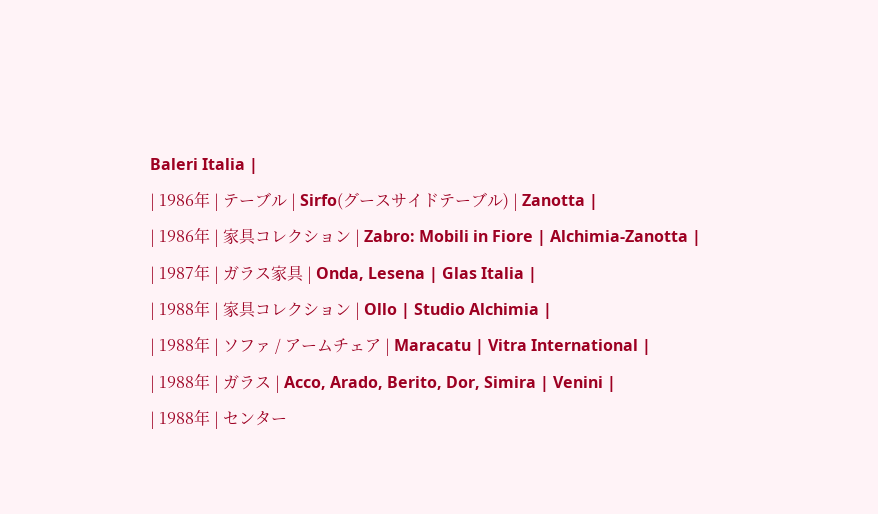Baleri Italia |
| 1986年 | テーブル | Sirfo(グースサイドテーブル) | Zanotta |
| 1986年 | 家具コレクション | Zabro: Mobili in Fiore | Alchimia-Zanotta |
| 1987年 | ガラス家具 | Onda, Lesena | Glas Italia |
| 1988年 | 家具コレクション | Ollo | Studio Alchimia |
| 1988年 | ソファ / アームチェア | Maracatu | Vitra International |
| 1988年 | ガラス | Acco, Arado, Berito, Dor, Simira | Venini |
| 1988年 | センター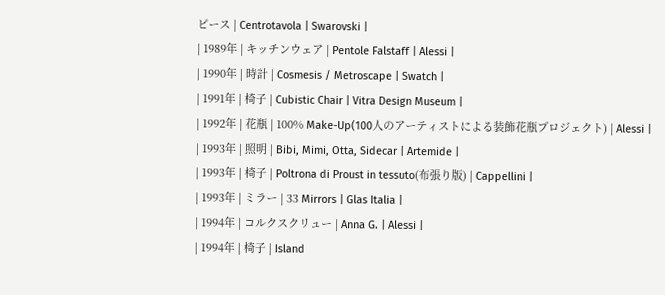ピース | Centrotavola | Swarovski |
| 1989年 | キッチンウェア | Pentole Falstaff | Alessi |
| 1990年 | 時計 | Cosmesis / Metroscape | Swatch |
| 1991年 | 椅子 | Cubistic Chair | Vitra Design Museum |
| 1992年 | 花瓶 | 100% Make-Up(100人のアーティストによる装飾花瓶プロジェクト) | Alessi |
| 1993年 | 照明 | Bibi, Mimi, Otta, Sidecar | Artemide |
| 1993年 | 椅子 | Poltrona di Proust in tessuto(布張り版) | Cappellini |
| 1993年 | ミラー | 33 Mirrors | Glas Italia |
| 1994年 | コルクスクリュー | Anna G. | Alessi |
| 1994年 | 椅子 | Island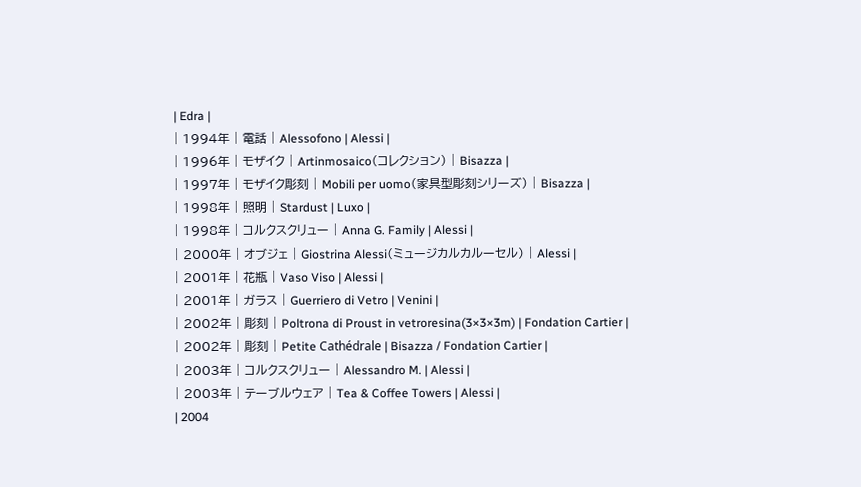| Edra |
| 1994年 | 電話 | Alessofono | Alessi |
| 1996年 | モザイク | Artinmosaico(コレクション) | Bisazza |
| 1997年 | モザイク彫刻 | Mobili per uomo(家具型彫刻シリーズ) | Bisazza |
| 1998年 | 照明 | Stardust | Luxo |
| 1998年 | コルクスクリュー | Anna G. Family | Alessi |
| 2000年 | オブジェ | Giostrina Alessi(ミュージカルカルーセル) | Alessi |
| 2001年 | 花瓶 | Vaso Viso | Alessi |
| 2001年 | ガラス | Guerriero di Vetro | Venini |
| 2002年 | 彫刻 | Poltrona di Proust in vetroresina(3×3×3m) | Fondation Cartier |
| 2002年 | 彫刻 | Petite Cathédrale | Bisazza / Fondation Cartier |
| 2003年 | コルクスクリュー | Alessandro M. | Alessi |
| 2003年 | テーブルウェア | Tea & Coffee Towers | Alessi |
| 2004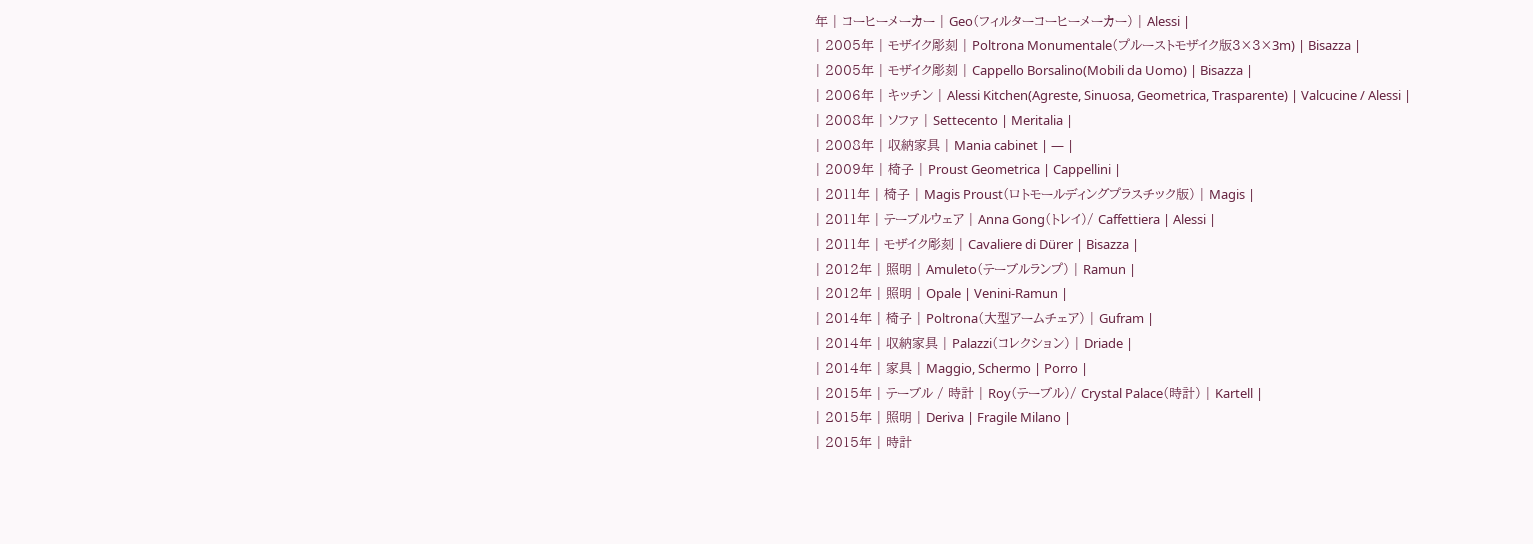年 | コーヒーメーカー | Geo(フィルターコーヒーメーカー) | Alessi |
| 2005年 | モザイク彫刻 | Poltrona Monumentale(プルーストモザイク版3×3×3m) | Bisazza |
| 2005年 | モザイク彫刻 | Cappello Borsalino(Mobili da Uomo) | Bisazza |
| 2006年 | キッチン | Alessi Kitchen(Agreste, Sinuosa, Geometrica, Trasparente) | Valcucine / Alessi |
| 2008年 | ソファ | Settecento | Meritalia |
| 2008年 | 収納家具 | Mania cabinet | — |
| 2009年 | 椅子 | Proust Geometrica | Cappellini |
| 2011年 | 椅子 | Magis Proust(ロトモールディングプラスチック版) | Magis |
| 2011年 | テーブルウェア | Anna Gong(トレイ)/ Caffettiera | Alessi |
| 2011年 | モザイク彫刻 | Cavaliere di Dürer | Bisazza |
| 2012年 | 照明 | Amuleto(テーブルランプ) | Ramun |
| 2012年 | 照明 | Opale | Venini-Ramun |
| 2014年 | 椅子 | Poltrona(大型アームチェア) | Gufram |
| 2014年 | 収納家具 | Palazzi(コレクション) | Driade |
| 2014年 | 家具 | Maggio, Schermo | Porro |
| 2015年 | テーブル / 時計 | Roy(テーブル)/ Crystal Palace(時計) | Kartell |
| 2015年 | 照明 | Deriva | Fragile Milano |
| 2015年 | 時計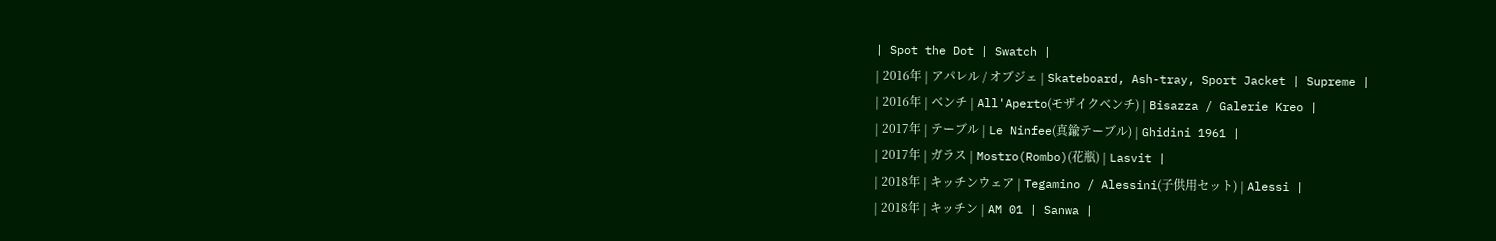| Spot the Dot | Swatch |
| 2016年 | アパレル / オブジェ | Skateboard, Ash-tray, Sport Jacket | Supreme |
| 2016年 | ベンチ | All'Aperto(モザイクベンチ) | Bisazza / Galerie Kreo |
| 2017年 | テーブル | Le Ninfee(真鍮テーブル) | Ghidini 1961 |
| 2017年 | ガラス | Mostro(Rombo)(花瓶) | Lasvit |
| 2018年 | キッチンウェア | Tegamino / Alessini(子供用セット) | Alessi |
| 2018年 | キッチン | AM 01 | Sanwa |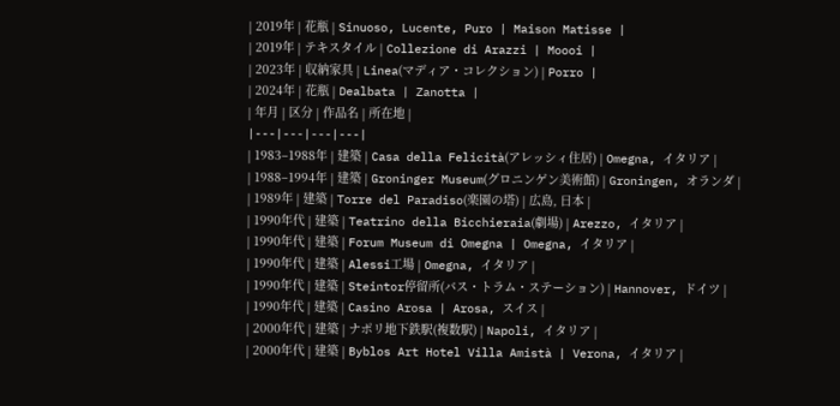| 2019年 | 花瓶 | Sinuoso, Lucente, Puro | Maison Matisse |
| 2019年 | テキスタイル | Collezione di Arazzi | Moooi |
| 2023年 | 収納家具 | Linea(マディア・コレクション) | Porro |
| 2024年 | 花瓶 | Dealbata | Zanotta |
| 年月 | 区分 | 作品名 | 所在地 |
|---|---|---|---|
| 1983–1988年 | 建築 | Casa della Felicità(アレッシィ住居) | Omegna, イタリア |
| 1988–1994年 | 建築 | Groninger Museum(グロニンゲン美術館) | Groningen, オランダ |
| 1989年 | 建築 | Torre del Paradiso(楽園の塔) | 広島, 日本 |
| 1990年代 | 建築 | Teatrino della Bicchieraia(劇場) | Arezzo, イタリア |
| 1990年代 | 建築 | Forum Museum di Omegna | Omegna, イタリア |
| 1990年代 | 建築 | Alessi工場 | Omegna, イタリア |
| 1990年代 | 建築 | Steintor停留所(バス・トラム・ステーション) | Hannover, ドイツ |
| 1990年代 | 建築 | Casino Arosa | Arosa, スイス |
| 2000年代 | 建築 | ナポリ地下鉄駅(複数駅) | Napoli, イタリア |
| 2000年代 | 建築 | Byblos Art Hotel Villa Amistà | Verona, イタリア |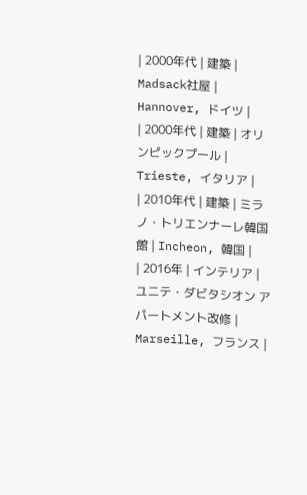| 2000年代 | 建築 | Madsack社屋 | Hannover, ドイツ |
| 2000年代 | 建築 | オリンピックプール | Trieste, イタリア |
| 2010年代 | 建築 | ミラノ・トリエンナーレ韓国館 | Incheon, 韓国 |
| 2016年 | インテリア | ユニテ・ダビタシオン アパートメント改修 | Marseille, フランス |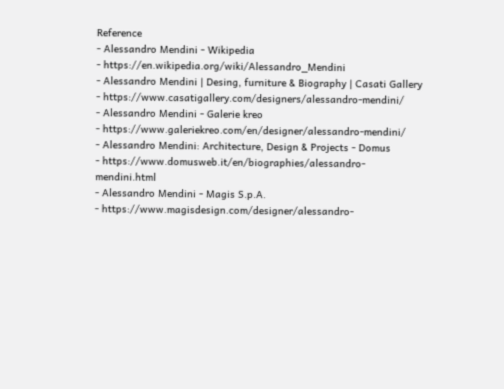Reference
- Alessandro Mendini - Wikipedia
- https://en.wikipedia.org/wiki/Alessandro_Mendini
- Alessandro Mendini | Desing, furniture & Biography | Casati Gallery
- https://www.casatigallery.com/designers/alessandro-mendini/
- Alessandro Mendini - Galerie kreo
- https://www.galeriekreo.com/en/designer/alessandro-mendini/
- Alessandro Mendini: Architecture, Design & Projects - Domus
- https://www.domusweb.it/en/biographies/alessandro-mendini.html
- Alessandro Mendini - Magis S.p.A.
- https://www.magisdesign.com/designer/alessandro-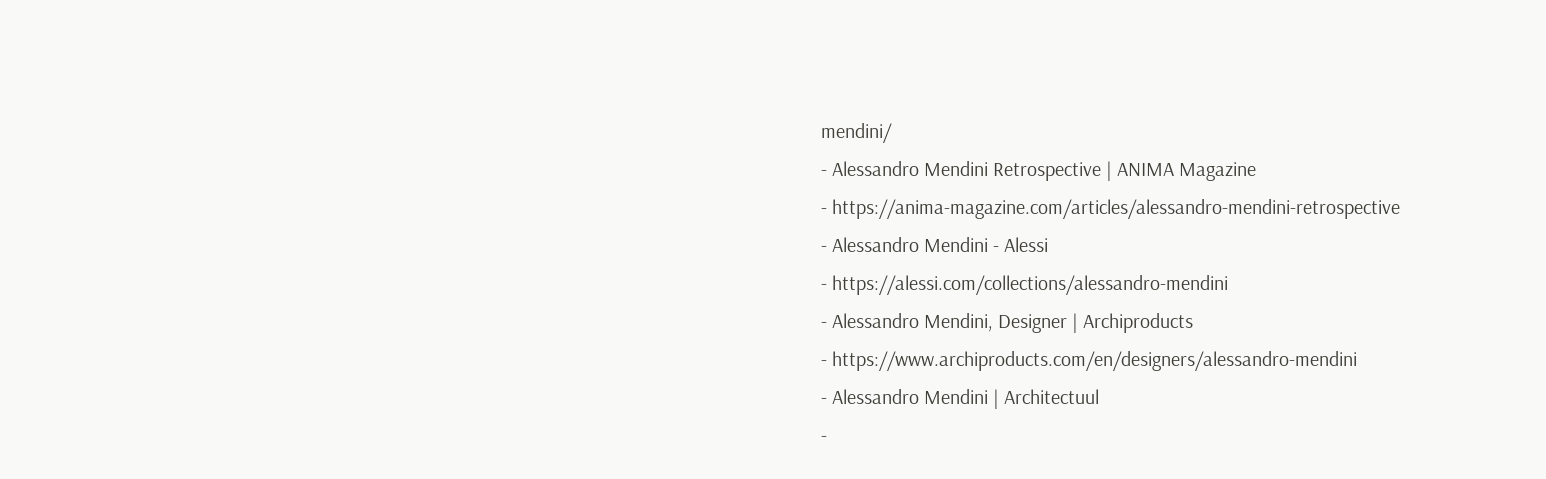mendini/
- Alessandro Mendini Retrospective | ANIMA Magazine
- https://anima-magazine.com/articles/alessandro-mendini-retrospective
- Alessandro Mendini - Alessi
- https://alessi.com/collections/alessandro-mendini
- Alessandro Mendini, Designer | Archiproducts
- https://www.archiproducts.com/en/designers/alessandro-mendini
- Alessandro Mendini | Architectuul
-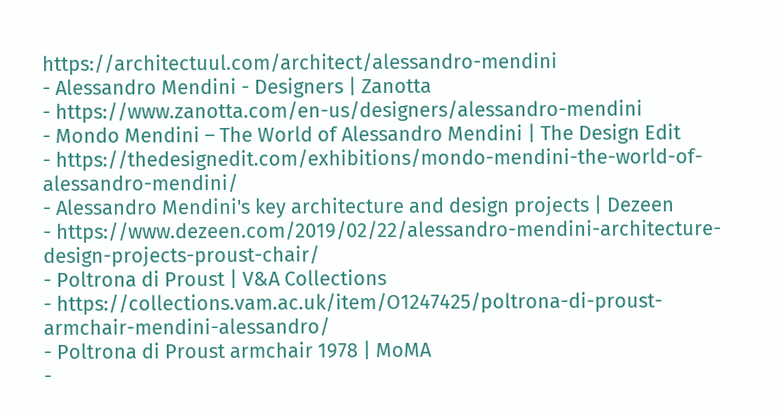https://architectuul.com/architect/alessandro-mendini
- Alessandro Mendini - Designers | Zanotta
- https://www.zanotta.com/en-us/designers/alessandro-mendini
- Mondo Mendini – The World of Alessandro Mendini | The Design Edit
- https://thedesignedit.com/exhibitions/mondo-mendini-the-world-of-alessandro-mendini/
- Alessandro Mendini's key architecture and design projects | Dezeen
- https://www.dezeen.com/2019/02/22/alessandro-mendini-architecture-design-projects-proust-chair/
- Poltrona di Proust | V&A Collections
- https://collections.vam.ac.uk/item/O1247425/poltrona-di-proust-armchair-mendini-alessandro/
- Poltrona di Proust armchair 1978 | MoMA
-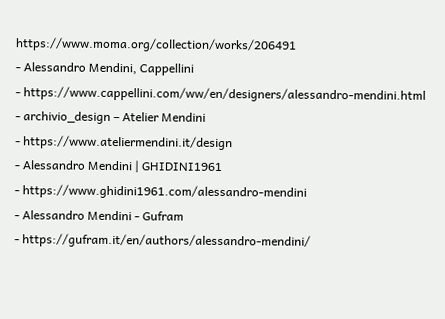https://www.moma.org/collection/works/206491
- Alessandro Mendini, Cappellini
- https://www.cappellini.com/ww/en/designers/alessandro-mendini.html
- archivio_design – Atelier Mendini
- https://www.ateliermendini.it/design
- Alessandro Mendini | GHIDINI1961
- https://www.ghidini1961.com/alessandro-mendini
- Alessandro Mendini - Gufram
- https://gufram.it/en/authors/alessandro-mendini/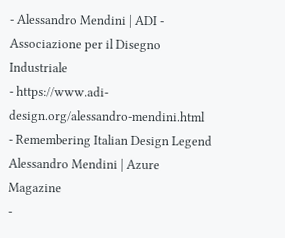- Alessandro Mendini | ADI - Associazione per il Disegno Industriale
- https://www.adi-design.org/alessandro-mendini.html
- Remembering Italian Design Legend Alessandro Mendini | Azure Magazine
-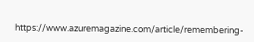https://www.azuremagazine.com/article/remembering-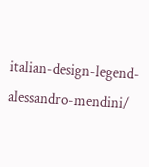italian-design-legend-alessandro-mendini/